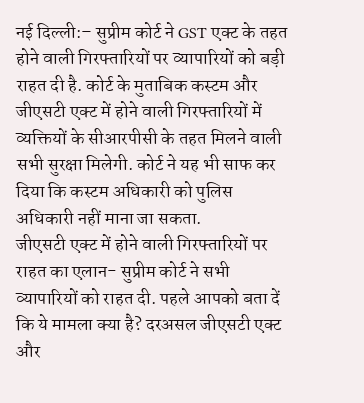नई दिल्ली:– सुप्रीम कोर्ट ने GST एक्ट के तहत होने वाली गिरफ्तारियों पर व्यापारियों को बड़ी राहत दी है. कोर्ट के मुताबिक कस्टम और जीएसटी एक्ट में होने वाली गिरफ्तारियों में व्यक्तियों के सीआरपीसी के तहत मिलने वाली सभी सुरक्षा मिलेगी. कोर्ट ने यह भी साफ कर दिया कि कस्टम अधिकारी को पुलिस अधिकारी नहीं माना जा सकता.
जीएसटी एक्ट में होने वाली गिरफ्तारियों पर राहत का एलान- सुप्रीम कोर्ट ने सभी व्यापारियों को राहत दी. पहले आपको बता दें कि ये मामला क्या है? दरअसल जीएसटी एक्ट और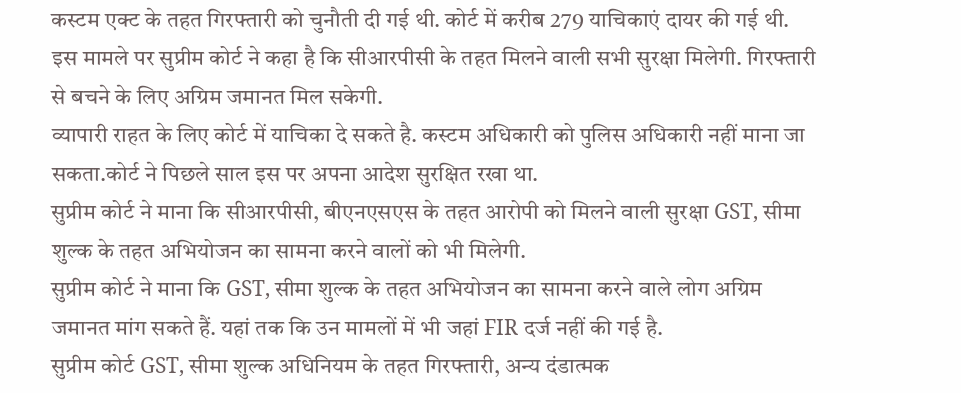कस्टम एक्ट के तहत गिरफ्तारी को चुनौती दी गई थी. कोर्ट में करीब 279 याचिकाएं दायर की गई थी.
इस मामले पर सुप्रीम कोर्ट ने कहा है कि सीआरपीसी के तहत मिलने वाली सभी सुरक्षा मिलेगी. गिरफ्तारी से बचने के लिए अग्रिम जमानत मिल सकेगी.
व्यापारी राहत के लिए कोर्ट में याचिका दे सकते है. कस्टम अधिकारी को पुलिस अधिकारी नहीं माना जा सकता.कोर्ट ने पिछले साल इस पर अपना आदेश सुरक्षित रखा था.
सुप्रीम कोर्ट ने माना कि सीआरपीसी, बीएनएसएस के तहत आरोपी को मिलने वाली सुरक्षा GST, सीमा शुल्क के तहत अभियोजन का सामना करने वालों को भी मिलेगी.
सुप्रीम कोर्ट ने माना कि GST, सीमा शुल्क के तहत अभियोजन का सामना करने वाले लोग अग्रिम जमानत मांग सकते हैं. यहां तक कि उन मामलों में भी जहां FIR दर्ज नहीं की गई है.
सुप्रीम कोर्ट GST, सीमा शुल्क अधिनियम के तहत गिरफ्तारी, अन्य दंडात्मक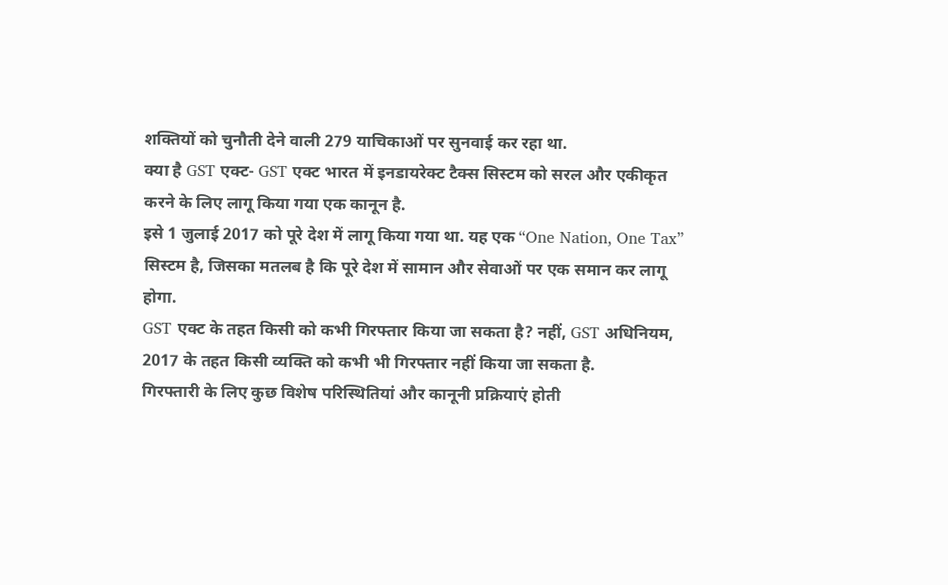शक्तियों को चुनौती देने वाली 279 याचिकाओं पर सुनवाई कर रहा था.
क्या है GST एक्ट- GST एक्ट भारत में इनडायरेक्ट टैक्स सिस्टम को सरल और एकीकृत करने के लिए लागू किया गया एक कानून है.
इसे 1 जुलाई 2017 को पूरे देश में लागू किया गया था. यह एक “One Nation, One Tax” सिस्टम है, जिसका मतलब है कि पूरे देश में सामान और सेवाओं पर एक समान कर लागू होगा.
GST एक्ट के तहत किसी को कभी गिरफ्तार किया जा सकता है? नहीं, GST अधिनियम, 2017 के तहत किसी व्यक्ति को कभी भी गिरफ्तार नहीं किया जा सकता है.
गिरफ्तारी के लिए कुछ विशेष परिस्थितियां और कानूनी प्रक्रियाएं होती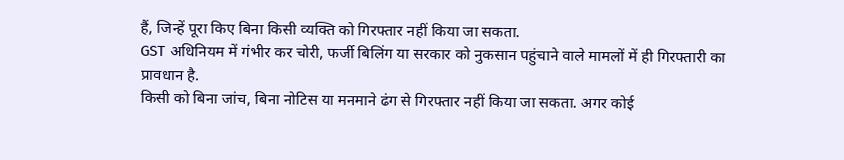हैं, जिन्हें पूरा किए बिना किसी व्यक्ति को गिरफ्तार नहीं किया जा सकता.
GST अधिनियम में गंभीर कर चोरी, फर्जी बिलिंग या सरकार को नुकसान पहुंचाने वाले मामलों में ही गिरफ्तारी का प्रावधान है.
किसी को बिना जांच, बिना नोटिस या मनमाने ढंग से गिरफ्तार नहीं किया जा सकता. अगर कोई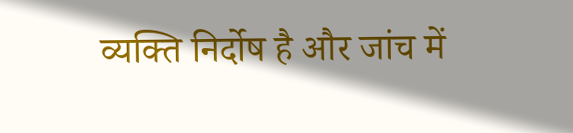व्यक्ति निर्दोष है और जांच में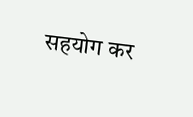सहयोग कर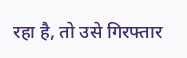रहा है, तो उसे गिरफ्तार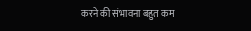करने की संभावना बहुत कम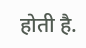होती है.